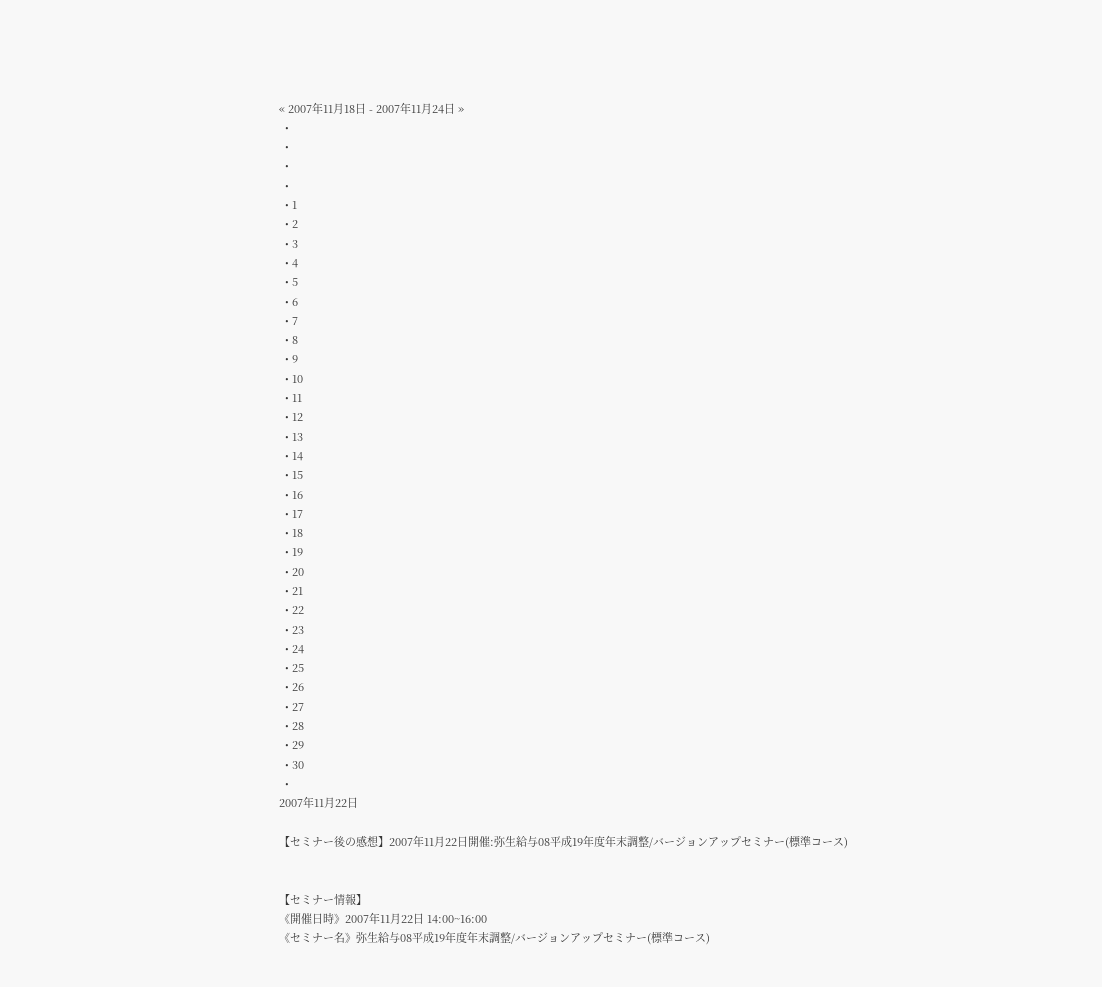« 2007年11月18日 - 2007年11月24日 »
  •
  •
  •
  •
  • 1
  • 2
  • 3
  • 4
  • 5
  • 6
  • 7
  • 8
  • 9
  • 10
  • 11
  • 12
  • 13
  • 14
  • 15
  • 16
  • 17
  • 18
  • 19
  • 20
  • 21
  • 22
  • 23
  • 24
  • 25
  • 26
  • 27
  • 28
  • 29
  • 30
  •
2007年11月22日

【セミナー後の感想】2007年11月22日開催:弥生給与08平成19年度年末調整/バージョンアップセミナー(標準コース)


【セミナー情報】
《開催日時》2007年11月22日 14:00~16:00
《セミナー名》弥生給与08平成19年度年末調整/バージョンアップセミナー(標準コース)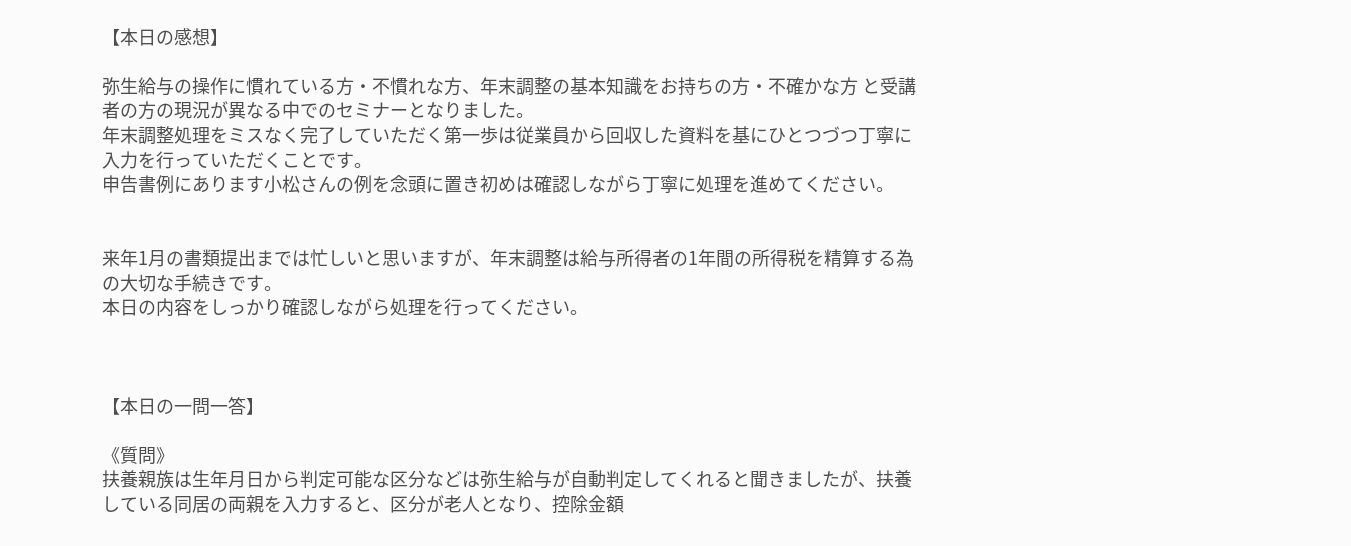【本日の感想】

弥生給与の操作に慣れている方・不慣れな方、年末調整の基本知識をお持ちの方・不確かな方 と受講者の方の現況が異なる中でのセミナーとなりました。
年末調整処理をミスなく完了していただく第一歩は従業員から回収した資料を基にひとつづつ丁寧に入力を行っていただくことです。
申告書例にあります小松さんの例を念頭に置き初めは確認しながら丁寧に処理を進めてください。


来年1月の書類提出までは忙しいと思いますが、年末調整は給与所得者の1年間の所得税を精算する為の大切な手続きです。
本日の内容をしっかり確認しながら処理を行ってください。



【本日の一問一答】

《質問》
扶養親族は生年月日から判定可能な区分などは弥生給与が自動判定してくれると聞きましたが、扶養している同居の両親を入力すると、区分が老人となり、控除金額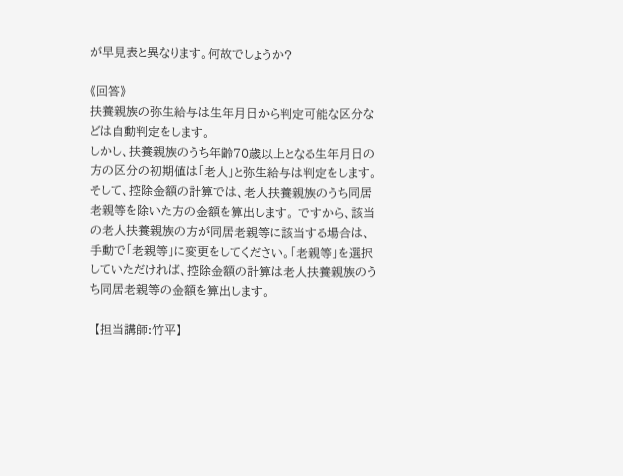が早見表と異なります。何故でしょうか?

《回答》
扶養親族の弥生給与は生年月日から判定可能な区分などは自動判定をします。
しかし、扶養親族のうち年齢70歳以上となる生年月日の方の区分の初期値は「老人」と弥生給与は判定をします。そして、控除金額の計算では、老人扶養親族のうち同居老親等を除いた方の金額を算出します。 ですから、該当の老人扶養親族の方が同居老親等に該当する場合は、手動で「老親等」に変更をしてください。「老親等」を選択していただければ、控除金額の計算は老人扶養親族のうち同居老親等の金額を算出します。

 【担当講師:竹平】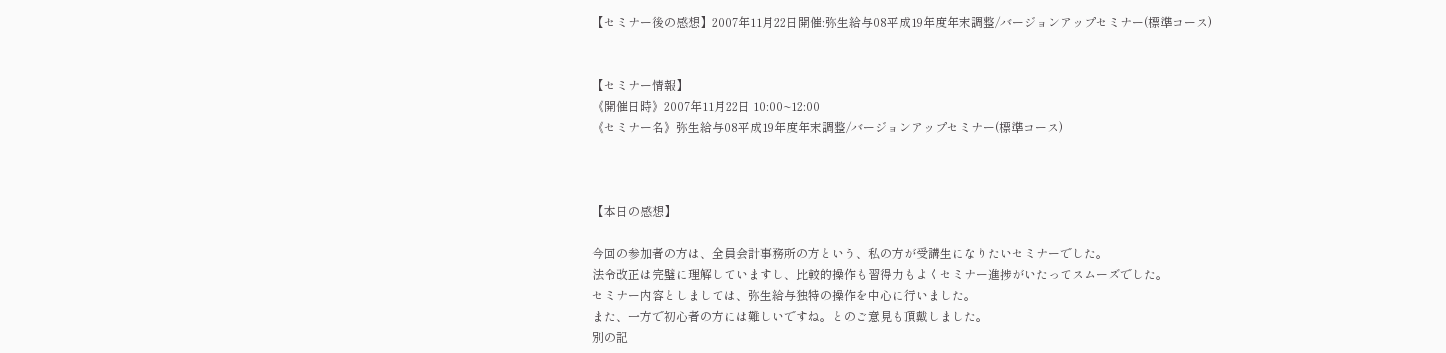【セミナー後の感想】2007年11月22日開催:弥生給与08平成19年度年末調整/バージョンアップセミナー(標準コース)


【セミナー情報】
《開催日時》2007年11月22日 10:00~12:00
《セミナー名》弥生給与08平成19年度年末調整/バージョンアップセミナー(標準コース)



【本日の感想】

今回の参加者の方は、全員会計事務所の方という、私の方が受講生になりたいセミナーでした。
法令改正は完璧に理解していますし、比較的操作も習得力もよくセミナー進捗がいたってスムーズでした。
セミナー内容としましては、弥生給与独特の操作を中心に行いました。
また、一方で初心者の方には難しいですね。とのご意見も頂戴しました。
別の記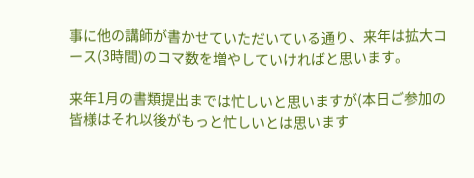事に他の講師が書かせていただいている通り、来年は拡大コース(3時間)のコマ数を増やしていければと思います。

来年1月の書類提出までは忙しいと思いますが(本日ご参加の皆様はそれ以後がもっと忙しいとは思います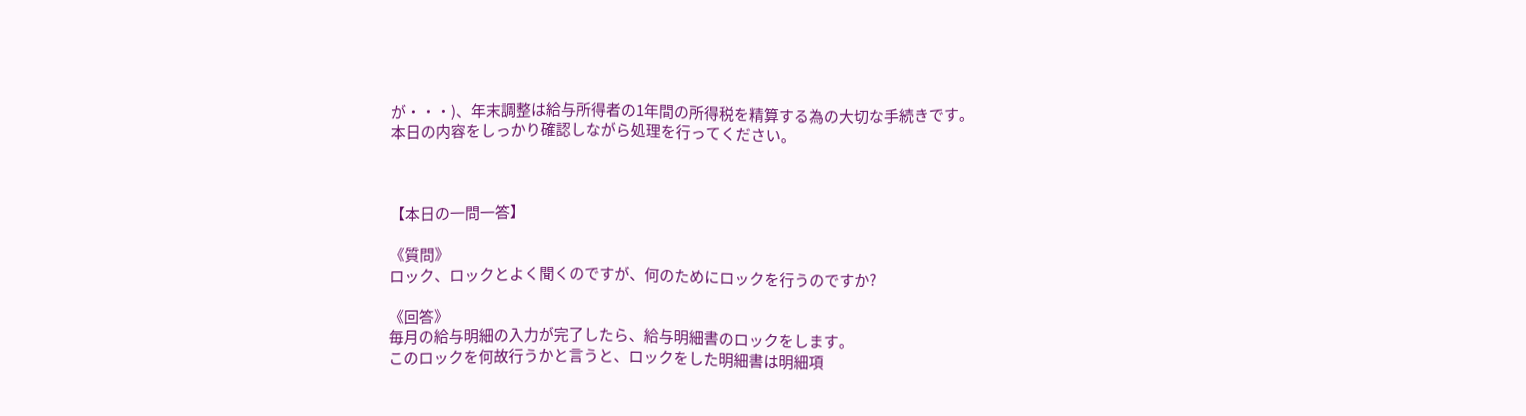が・・・)、年末調整は給与所得者の1年間の所得税を精算する為の大切な手続きです。
本日の内容をしっかり確認しながら処理を行ってください。



【本日の一問一答】

《質問》
ロック、ロックとよく聞くのですが、何のためにロックを行うのですか?

《回答》
毎月の給与明細の入力が完了したら、給与明細書のロックをします。
このロックを何故行うかと言うと、ロックをした明細書は明細項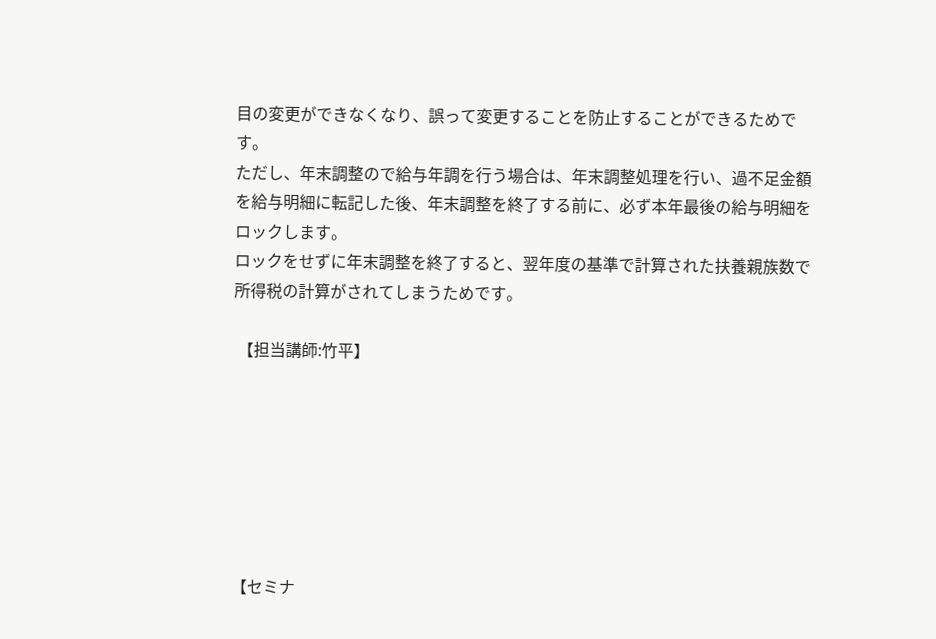目の変更ができなくなり、誤って変更することを防止することができるためです。
ただし、年末調整ので給与年調を行う場合は、年末調整処理を行い、過不足金額を給与明細に転記した後、年末調整を終了する前に、必ず本年最後の給与明細をロックします。
ロックをせずに年末調整を終了すると、翌年度の基準で計算された扶養親族数で所得税の計算がされてしまうためです。

 【担当講師:竹平】







【セミナ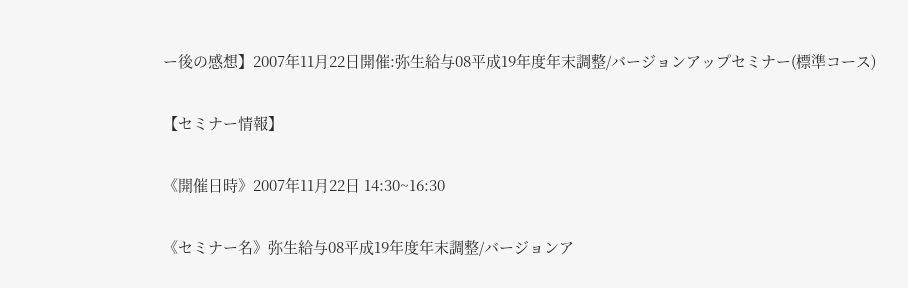ー後の感想】2007年11月22日開催:弥生給与08平成19年度年末調整/バージョンアップセミナー(標準コース)

【セミナー情報】

《開催日時》2007年11月22日 14:30~16:30

《セミナー名》弥生給与08平成19年度年末調整/バージョンア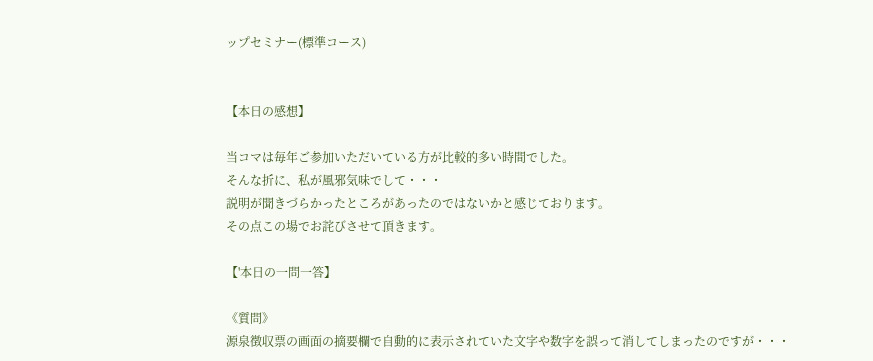ップセミナー(標準コース)


【本日の感想】

当コマは毎年ご参加いただいている方が比較的多い時間でした。
そんな折に、私が風邪気味でして・・・
説明が聞きづらかったところがあったのではないかと感じております。
その点この場でお詫びさせて頂きます。

【'本日の一問一答】

《質問》
源泉徴収票の画面の摘要欄で自動的に表示されていた文字や数字を誤って消してしまったのですが・・・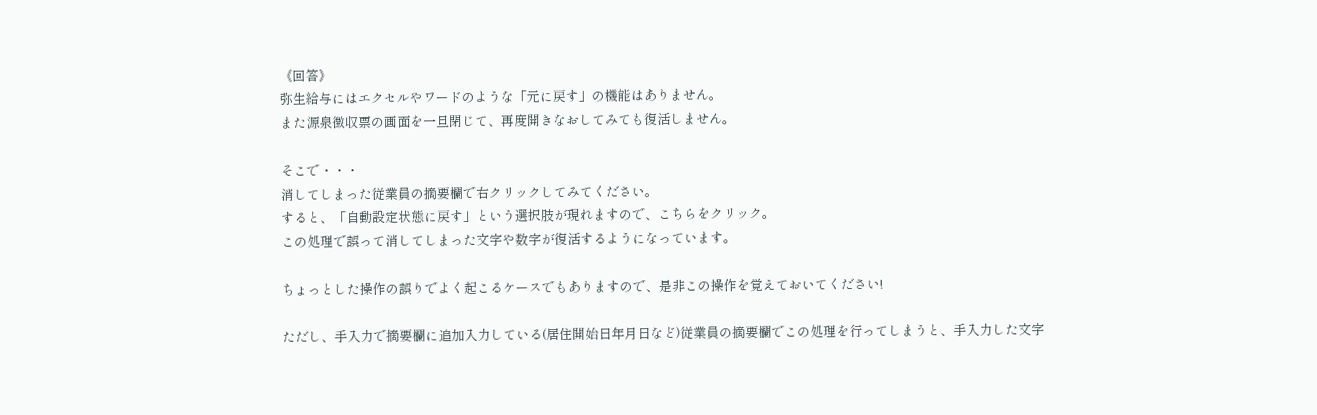《回答》
弥生給与にはエクセルやワードのような「元に戻す」の機能はありません。
また源泉徴収票の画面を一旦閉じて、再度開きなおしてみても復活しません。

そこで・・・
消してしまった従業員の摘要欄で右クリックしてみてください。
すると、「自動設定状態に戻す」という選択肢が現れますので、こちらをクリック。
この処理で誤って消してしまった文字や数字が復活するようになっています。

ちょっとした操作の誤りでよく起こるケースでもありますので、是非この操作を覚えておいてください!

ただし、手入力で摘要欄に追加入力している(居住開始日年月日など)従業員の摘要欄でこの処理を行ってしまうと、手入力した文字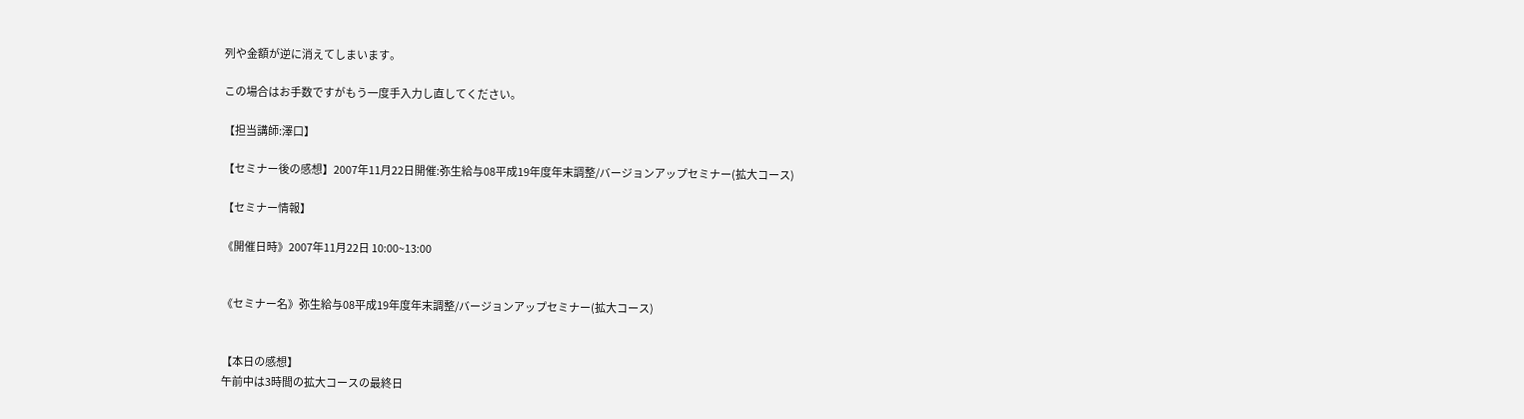列や金額が逆に消えてしまいます。

この場合はお手数ですがもう一度手入力し直してください。

【担当講師:澤口】

【セミナー後の感想】2007年11月22日開催:弥生給与08平成19年度年末調整/バージョンアップセミナー(拡大コース)

【セミナー情報】

《開催日時》2007年11月22日 10:00~13:00


《セミナー名》弥生給与08平成19年度年末調整/バージョンアップセミナー(拡大コース)


【本日の感想】
午前中は3時間の拡大コースの最終日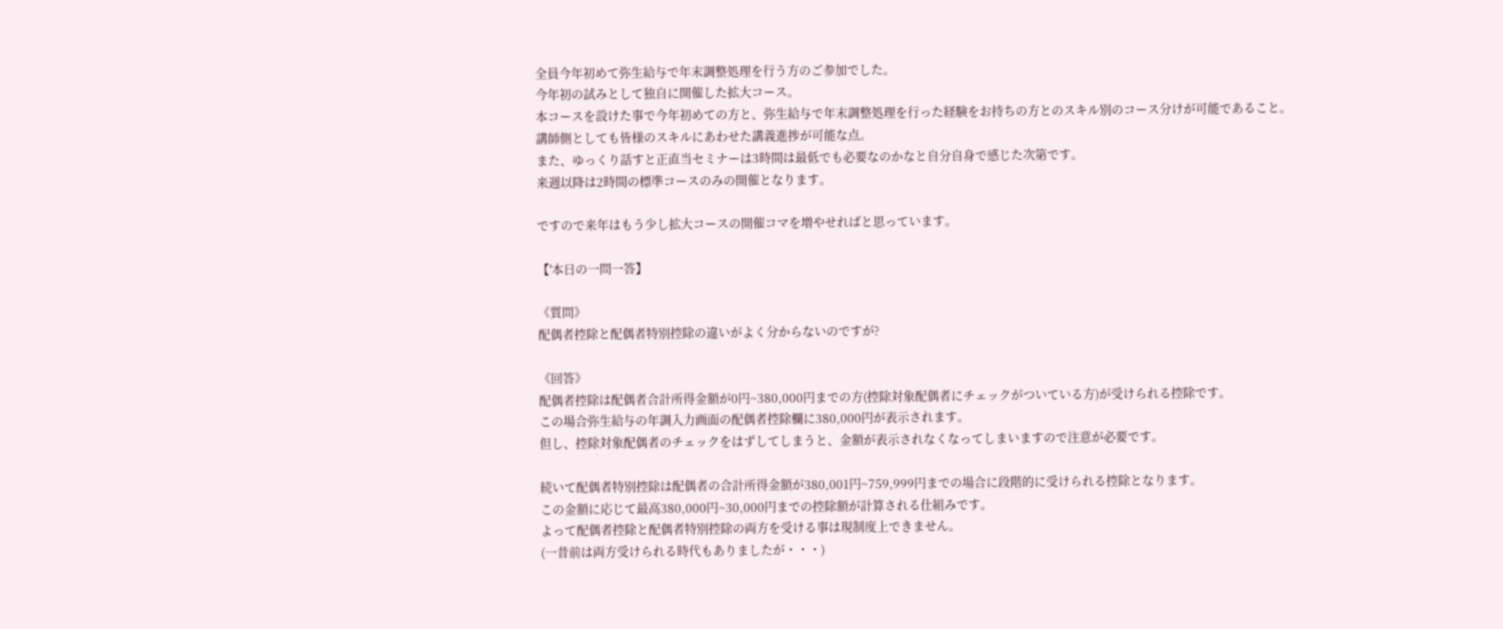全員今年初めて弥生給与で年末調整処理を行う方のご参加でした。
今年初の試みとして独自に開催した拡大コース。
本コースを設けた事で今年初めての方と、弥生給与で年末調整処理を行った経験をお持ちの方とのスキル別のコース分けが可能であること。
講師側としても皆様のスキルにあわせた講義進捗が可能な点。
また、ゆっくり話すと正直当セミナーは3時間は最低でも必要なのかなと自分自身で感じた次第です。
来週以降は2時間の標準コースのみの開催となります。

ですので来年はもう少し拡大コースの開催コマを増やせればと思っています。

【'本日の一問一答】

《質問》
配偶者控除と配偶者特別控除の違いがよく分からないのですが?

《回答》
配偶者控除は配偶者合計所得金額が0円~380,000円までの方(控除対象配偶者にチェックがついている方)が受けられる控除です。
この場合弥生給与の年調入力画面の配偶者控除欄に380,000円が表示されます。
但し、控除対象配偶者のチェックをはずしてしまうと、金額が表示されなくなってしまいますので注意が必要です。

続いて配偶者特別控除は配偶者の合計所得金額が380,001円~759,999円までの場合に段階的に受けられる控除となります。
この金額に応じて最高380,000円~30,000円までの控除額が計算される仕組みです。
よって配偶者控除と配偶者特別控除の両方を受ける事は現制度上できません。
(一昔前は両方受けられる時代もありましたが・・・)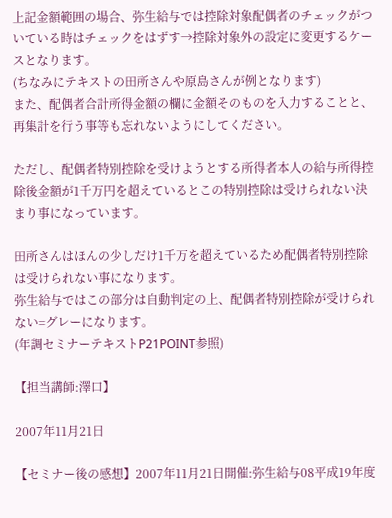上記金額範囲の場合、弥生給与では控除対象配偶者のチェックがついている時はチェックをはずす→控除対象外の設定に変更するケースとなります。
(ちなみにテキストの田所さんや原島さんが例となります)
また、配偶者合計所得金額の欄に金額そのものを入力することと、再集計を行う事等も忘れないようにしてください。

ただし、配偶者特別控除を受けようとする所得者本人の給与所得控除後金額が1千万円を超えているとこの特別控除は受けられない決まり事になっています。

田所さんはほんの少しだけ1千万を超えているため配偶者特別控除は受けられない事になります。
弥生給与ではこの部分は自動判定の上、配偶者特別控除が受けられない=グレーになります。
(年調セミナーテキストP21POINT参照)

【担当講師:澤口】

2007年11月21日

【セミナー後の感想】2007年11月21日開催:弥生給与08平成19年度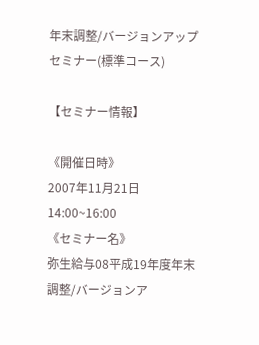年末調整/バージョンアップセミナー(標準コース)

【セミナー情報】

《開催日時》
2007年11月21日 14:00~16:00
《セミナー名》
弥生給与08平成19年度年末調整/バージョンア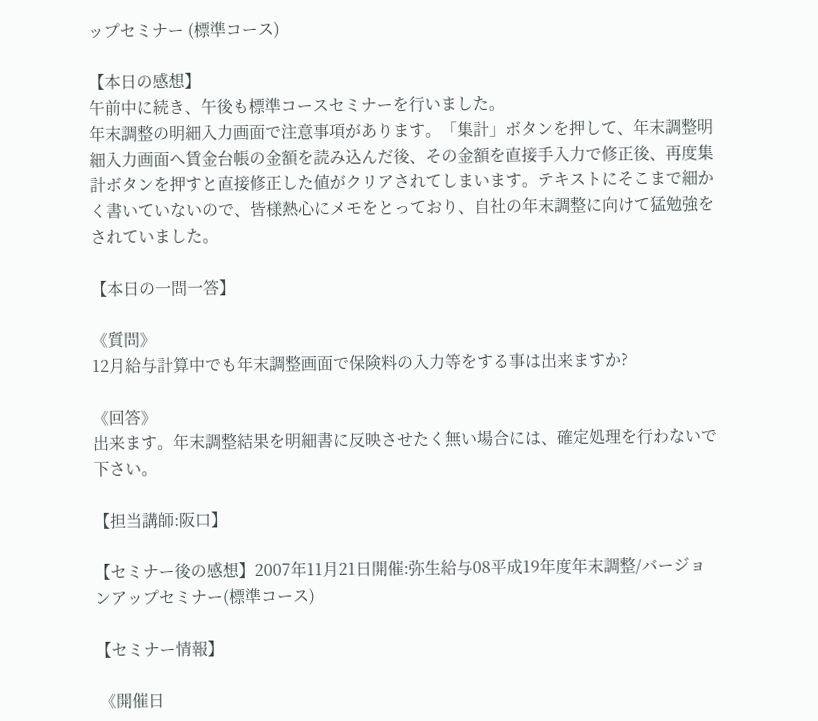ップセミナー (標準コース)

【本日の感想】
午前中に続き、午後も標準コースセミナーを行いました。
年末調整の明細入力画面で注意事項があります。「集計」ボタンを押して、年末調整明細入力画面へ賃金台帳の金額を読み込んだ後、その金額を直接手入力で修正後、再度集計ボタンを押すと直接修正した値がクリアされてしまいます。テキストにそこまで細かく書いていないので、皆様熱心にメモをとっており、自社の年末調整に向けて猛勉強をされていました。

【本日の一問一答】

《質問》
12月給与計算中でも年末調整画面で保険料の入力等をする事は出来ますか?

《回答》
出来ます。年末調整結果を明細書に反映させたく無い場合には、確定処理を行わないで下さい。

【担当講師:阪口】

【セミナー後の感想】2007年11月21日開催:弥生給与08平成19年度年末調整/バージョンアップセミナー(標準コース)

【セミナー情報】

 《開催日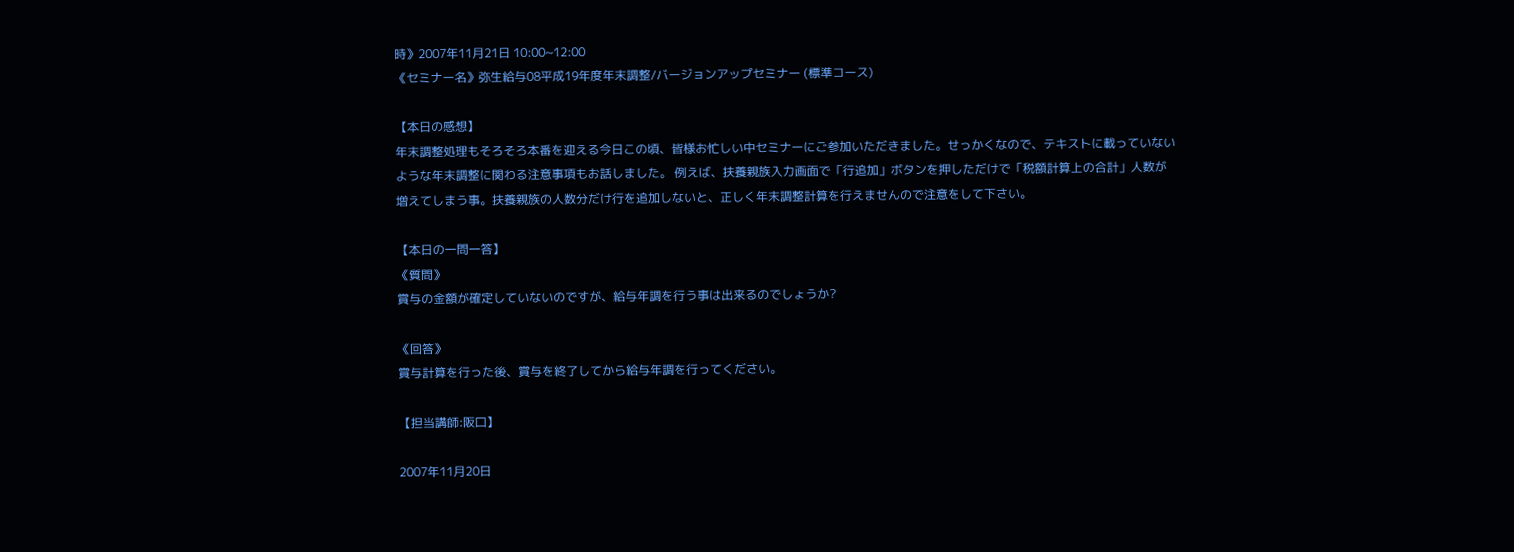時》2007年11月21日 10:00~12:00
《セミナー名》弥生給与08平成19年度年末調整/バージョンアップセミナー (標準コース)

【本日の感想】
年末調整処理もそろそろ本番を迎える今日この頃、皆様お忙しい中セミナーにご参加いただきました。せっかくなので、テキストに載っていないような年末調整に関わる注意事項もお話しました。 例えば、扶養親族入力画面で「行追加」ボタンを押しただけで「税額計算上の合計」人数が増えてしまう事。扶養親族の人数分だけ行を追加しないと、正しく年末調整計算を行えませんので注意をして下さい。

【本日の一問一答】
《質問》
賞与の金額が確定していないのですが、給与年調を行う事は出来るのでしょうか?

《回答》
賞与計算を行った後、賞与を終了してから給与年調を行ってください。

【担当講師:阪口】

2007年11月20日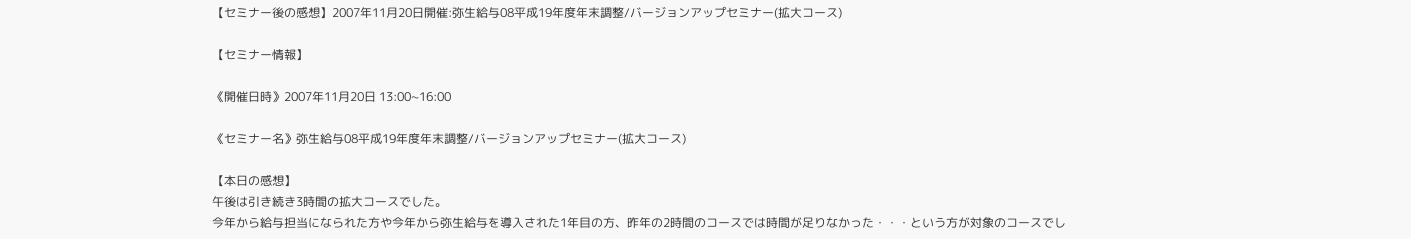【セミナー後の感想】2007年11月20日開催:弥生給与08平成19年度年末調整/バージョンアップセミナー(拡大コース)

【セミナー情報】

《開催日時》2007年11月20日 13:00~16:00

《セミナー名》弥生給与08平成19年度年末調整/バージョンアップセミナー(拡大コース)

【本日の感想】
午後は引き続き3時間の拡大コースでした。
今年から給与担当になられた方や今年から弥生給与を導入された1年目の方、昨年の2時間のコースでは時間が足りなかった・・・という方が対象のコースでし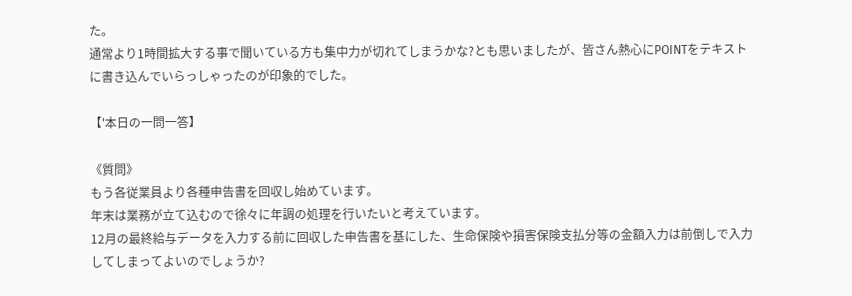た。
通常より1時間拡大する事で聞いている方も集中力が切れてしまうかな?とも思いましたが、皆さん熱心にPOINTをテキストに書き込んでいらっしゃったのが印象的でした。

【'本日の一問一答】

《質問》
もう各従業員より各種申告書を回収し始めています。
年末は業務が立て込むので徐々に年調の処理を行いたいと考えています。
12月の最終給与データを入力する前に回収した申告書を基にした、生命保険や損害保険支払分等の金額入力は前倒しで入力してしまってよいのでしょうか?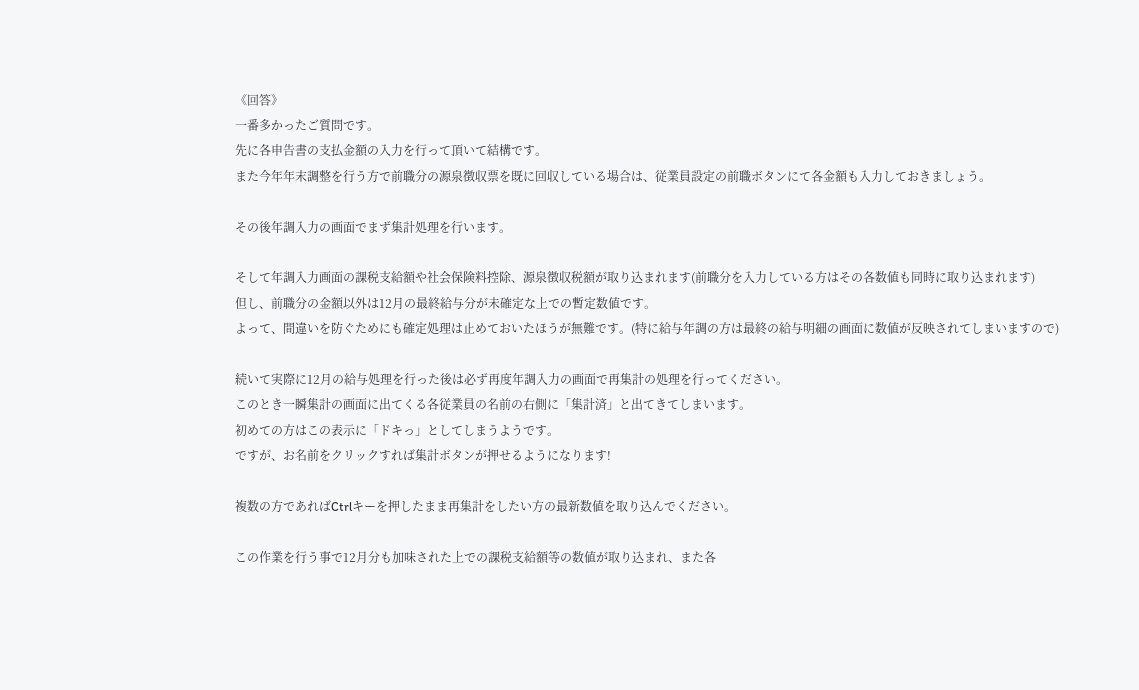《回答》
一番多かったご質問です。
先に各申告書の支払金額の入力を行って頂いて結構です。
また今年年末調整を行う方で前職分の源泉徴収票を既に回収している場合は、従業員設定の前職ボタンにて各金額も入力しておきましょう。

その後年調入力の画面でまず集計処理を行います。

そして年調入力画面の課税支給額や社会保険料控除、源泉徴収税額が取り込まれます(前職分を入力している方はその各数値も同時に取り込まれます)
但し、前職分の金額以外は12月の最終給与分が未確定な上での暫定数値です。
よって、間違いを防ぐためにも確定処理は止めておいたほうが無難です。(特に給与年調の方は最終の給与明細の画面に数値が反映されてしまいますので)

続いて実際に12月の給与処理を行った後は必ず再度年調入力の画面で再集計の処理を行ってください。
このとき一瞬集計の画面に出てくる各従業員の名前の右側に「集計済」と出てきてしまいます。
初めての方はこの表示に「ドキっ」としてしまうようです。
ですが、お名前をクリックすれば集計ボタンが押せるようになります!

複数の方であればCtrlキーを押したまま再集計をしたい方の最新数値を取り込んでください。

この作業を行う事で12月分も加味された上での課税支給額等の数値が取り込まれ、また各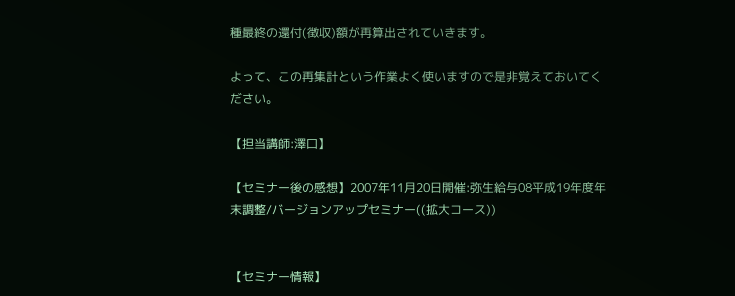種最終の還付(徴収)額が再算出されていきます。

よって、この再集計という作業よく使いますので是非覚えておいてください。

【担当講師:澤口】

【セミナー後の感想】2007年11月20日開催:弥生給与08平成19年度年末調整/バージョンアップセミナー((拡大コース))


【セミナー情報】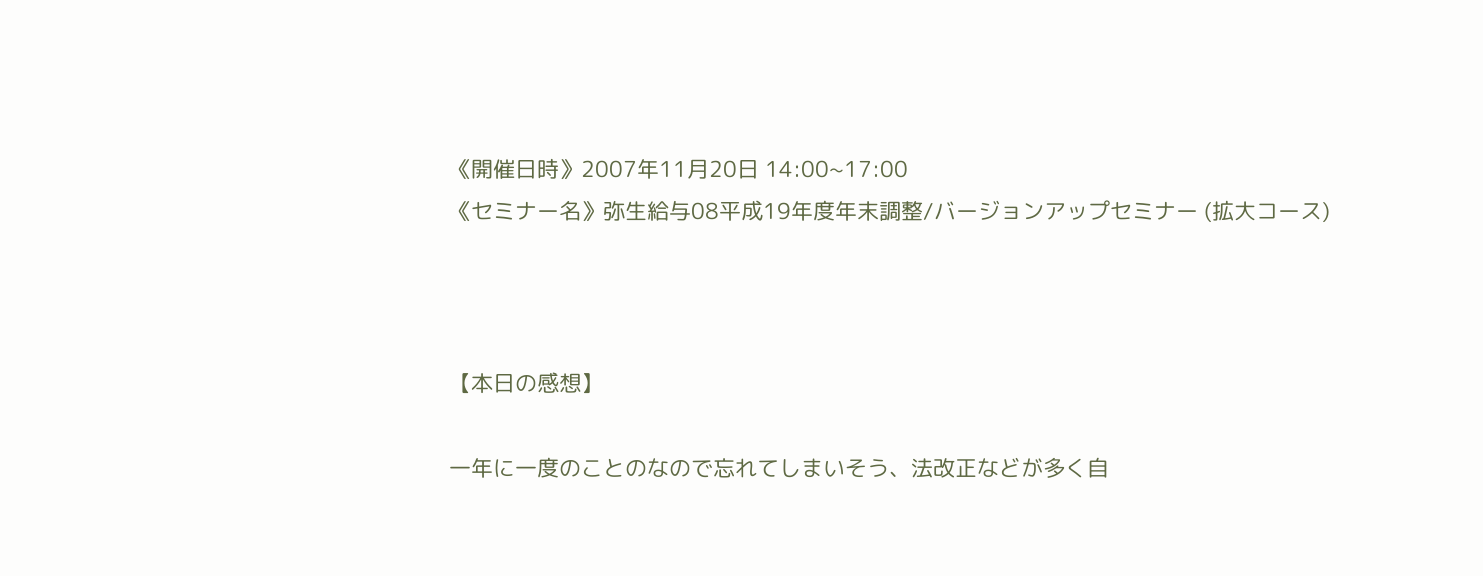《開催日時》2007年11月20日 14:00~17:00
《セミナー名》弥生給与08平成19年度年末調整/バージョンアップセミナー (拡大コース)



【本日の感想】

一年に一度のことのなので忘れてしまいそう、法改正などが多く自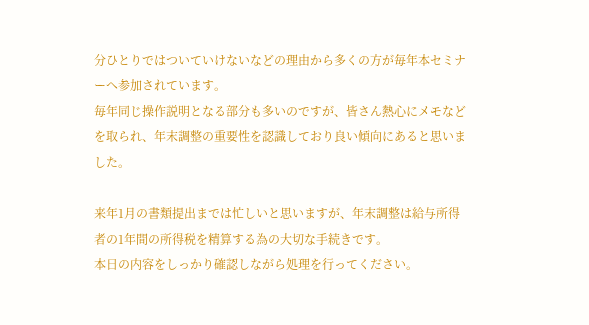分ひとりではついていけないなどの理由から多くの方が毎年本セミナーへ参加されています。
毎年同じ操作説明となる部分も多いのですが、皆さん熱心にメモなどを取られ、年末調整の重要性を認識しており良い傾向にあると思いました。

来年1月の書類提出までは忙しいと思いますが、年末調整は給与所得者の1年間の所得税を精算する為の大切な手続きです。
本日の内容をしっかり確認しながら処理を行ってください。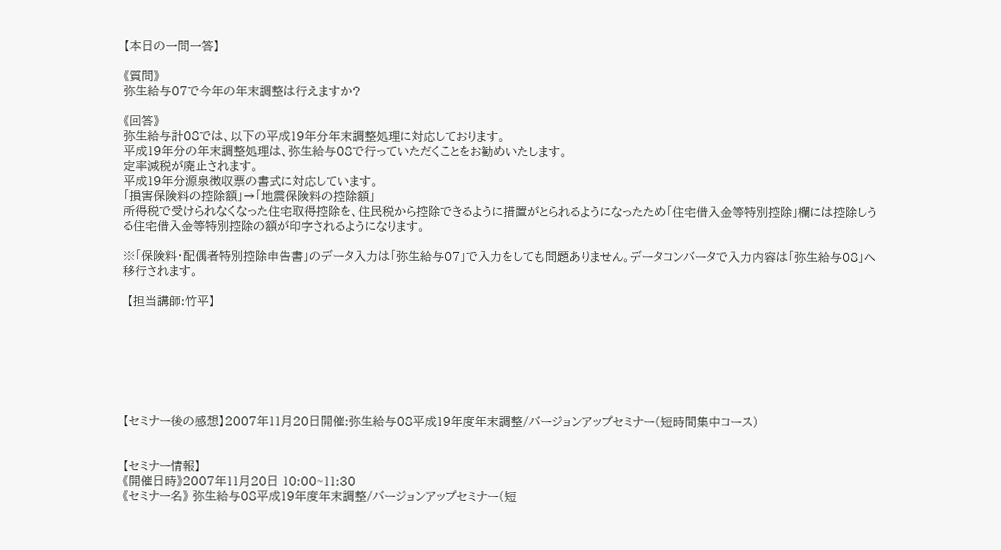【本日の一問一答】

《質問》
弥生給与07で今年の年末調整は行えますか?

《回答》
弥生給与計08では、以下の平成19年分年末調整処理に対応しております。
平成19年分の年末調整処理は、弥生給与08で行っていただくことをお勧めいたします。
定率減税が廃止されます。
平成19年分源泉徴収票の書式に対応しています。
「損害保険料の控除額」→「地震保険料の控除額」
所得税で受けられなくなった住宅取得控除を、住民税から控除できるように措置がとられるようになったため「住宅借入金等特別控除」欄には控除しうる住宅借入金等特別控除の額が印字されるようになります。

※「保険料・配偶者特別控除申告書」のデータ入力は「弥生給与07」で入力をしても問題ありません。データコンバータで入力内容は「弥生給与08」へ移行されます。

 【担当講師:竹平】







【セミナー後の感想】2007年11月20日開催:弥生給与08平成19年度年末調整/バージョンアップセミナー(短時間集中コース)


【セミナー情報】
《開催日時》2007年11月20日 10:00~11:30
《セミナー名》 弥生給与08平成19年度年末調整/バージョンアップセミナー(短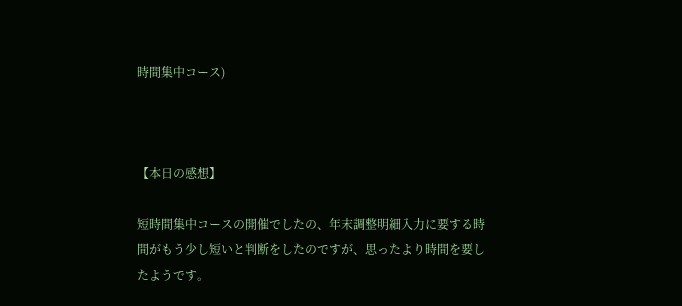時間集中コース)



【本日の感想】

短時間集中コースの開催でしたの、年末調整明細入力に要する時間がもう少し短いと判断をしたのですが、思ったより時間を要したようです。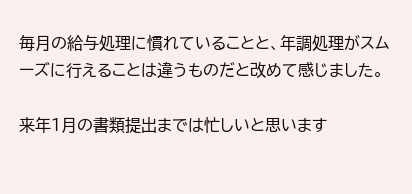毎月の給与処理に慣れていることと、年調処理がスムーズに行えることは違うものだと改めて感じました。

来年1月の書類提出までは忙しいと思います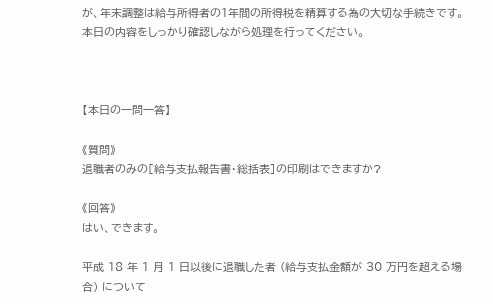が、年末調整は給与所得者の1年間の所得税を精算する為の大切な手続きです。
本日の内容をしっかり確認しながら処理を行ってください。



【本日の一問一答】

《質問》
退職者のみの[給与支払報告書・総括表]の印刷はできますか?

《回答》
はい、できます。

平成 18 年 1 月 1 日以後に退職した者 (給与支払金額が 30 万円を超える場合) について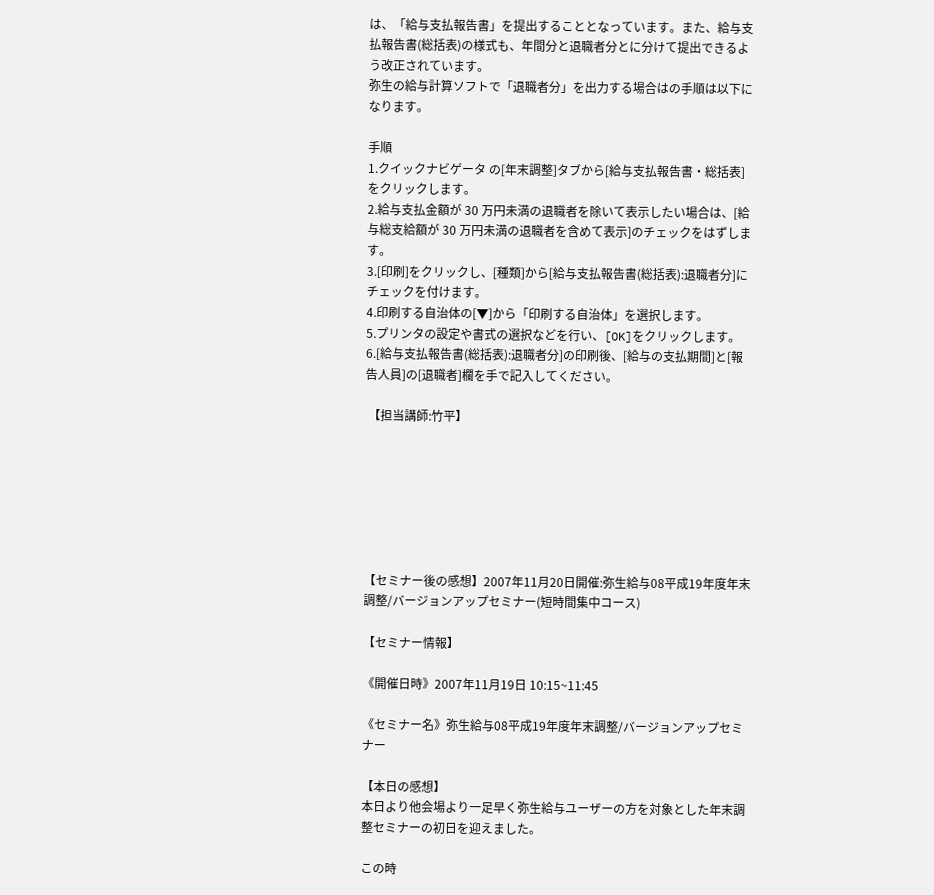は、「給与支払報告書」を提出することとなっています。また、給与支払報告書(総括表)の様式も、年間分と退職者分とに分けて提出できるよう改正されています。
弥生の給与計算ソフトで「退職者分」を出力する場合はの手順は以下になります。

手順
1.クイックナビゲータ の[年末調整]タブから[給与支払報告書・総括表]をクリックします。
2.給与支払金額が 30 万円未満の退職者を除いて表示したい場合は、[給与総支給額が 30 万円未満の退職者を含めて表示]のチェックをはずします。
3.[印刷]をクリックし、[種類]から[給与支払報告書(総括表):退職者分]にチェックを付けます。
4.印刷する自治体の[▼]から「印刷する自治体」を選択します。
5.プリンタの設定や書式の選択などを行い、[OK]をクリックします。
6.[給与支払報告書(総括表):退職者分]の印刷後、[給与の支払期間]と[報告人員]の[退職者]欄を手で記入してください。

 【担当講師:竹平】







【セミナー後の感想】2007年11月20日開催:弥生給与08平成19年度年末調整/バージョンアップセミナー(短時間集中コース)

【セミナー情報】

《開催日時》2007年11月19日 10:15~11:45

《セミナー名》弥生給与08平成19年度年末調整/バージョンアップセミナー

【本日の感想】
本日より他会場より一足早く弥生給与ユーザーの方を対象とした年末調整セミナーの初日を迎えました。

この時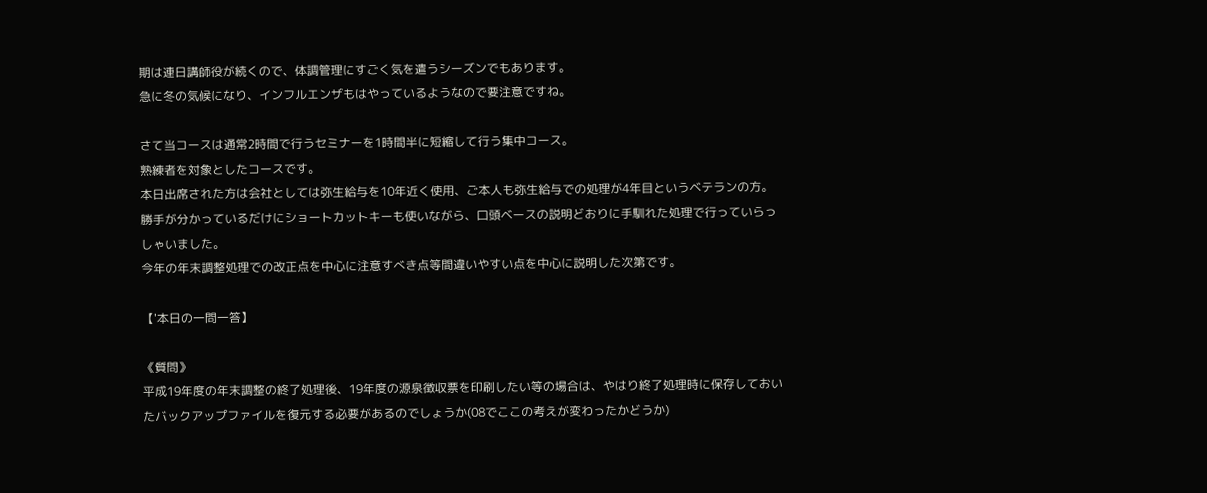期は連日講師役が続くので、体調管理にすごく気を遣うシーズンでもあります。
急に冬の気候になり、インフルエンザもはやっているようなので要注意ですね。

さて当コースは通常2時間で行うセミナーを1時間半に短縮して行う集中コース。
熟練者を対象としたコースです。
本日出席された方は会社としては弥生給与を10年近く使用、ご本人も弥生給与での処理が4年目というベテランの方。
勝手が分かっているだけにショートカットキーも使いながら、口頭ベースの説明どおりに手馴れた処理で行っていらっしゃいました。
今年の年末調整処理での改正点を中心に注意すべき点等間違いやすい点を中心に説明した次第です。

【'本日の一問一答】

《質問》
平成19年度の年末調整の終了処理後、19年度の源泉徴収票を印刷したい等の場合は、やはり終了処理時に保存しておいたバックアップファイルを復元する必要があるのでしょうか(08でここの考えが変わったかどうか)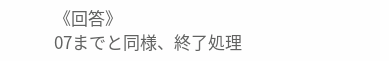《回答》
07までと同様、終了処理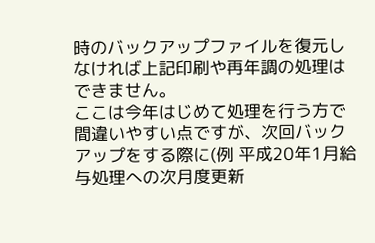時のバックアップファイルを復元しなければ上記印刷や再年調の処理はできません。
ここは今年はじめて処理を行う方で間違いやすい点ですが、次回バックアップをする際に(例 平成20年1月給与処理への次月度更新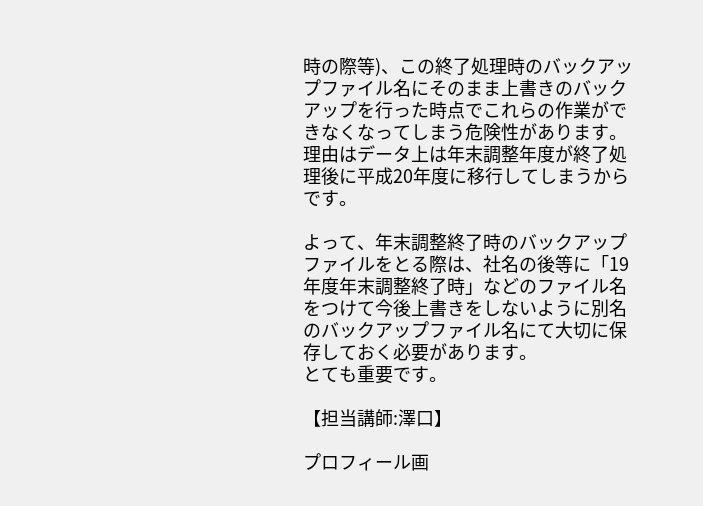時の際等)、この終了処理時のバックアップファイル名にそのまま上書きのバックアップを行った時点でこれらの作業ができなくなってしまう危険性があります。
理由はデータ上は年末調整年度が終了処理後に平成20年度に移行してしまうからです。

よって、年末調整終了時のバックアップファイルをとる際は、社名の後等に「19年度年末調整終了時」などのファイル名をつけて今後上書きをしないように別名のバックアップファイル名にて大切に保存しておく必要があります。
とても重要です。

【担当講師:澤口】

プロフィール画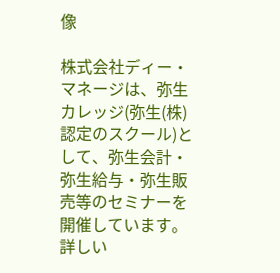像

株式会社ディー・マネージは、弥生カレッジ(弥生(株)認定のスクール)として、弥生会計・弥生給与・弥生販売等のセミナーを開催しています。
詳しい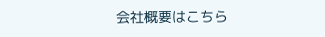会社概要はこちら